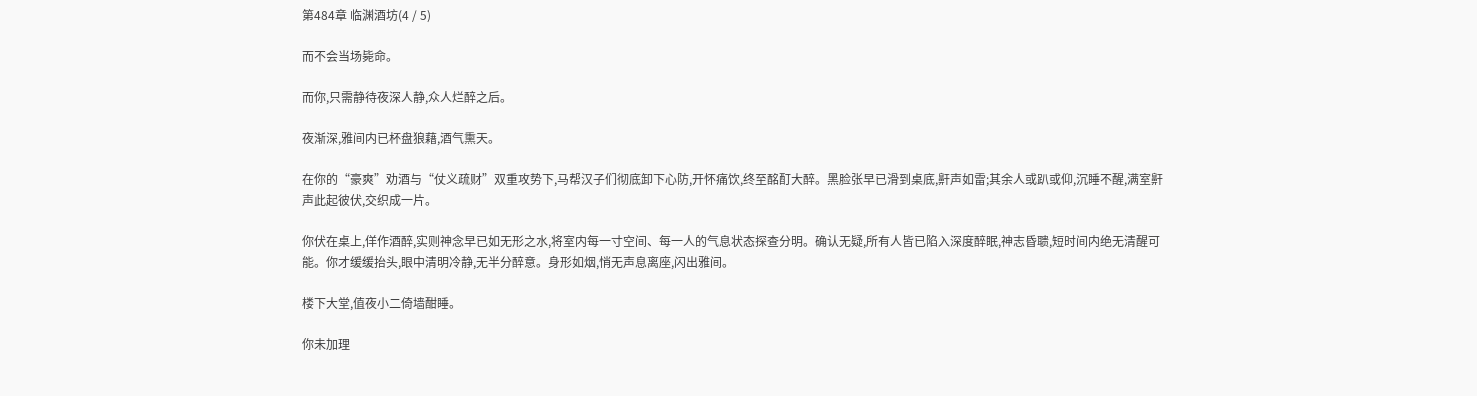第484章 临渊酒坊(4 / 5)

而不会当场毙命。

而你,只需静待夜深人静,众人烂醉之后。

夜渐深,雅间内已杯盘狼藉,酒气熏天。

在你的“豪爽”劝酒与“仗义疏财”双重攻势下,马帮汉子们彻底卸下心防,开怀痛饮,终至酩酊大醉。黑脸张早已滑到桌底,鼾声如雷;其余人或趴或仰,沉睡不醒,满室鼾声此起彼伏,交织成一片。

你伏在桌上,佯作酒醉,实则神念早已如无形之水,将室内每一寸空间、每一人的气息状态探查分明。确认无疑,所有人皆已陷入深度醉眠,神志昏聩,短时间内绝无清醒可能。你才缓缓抬头,眼中清明冷静,无半分醉意。身形如烟,悄无声息离座,闪出雅间。

楼下大堂,值夜小二倚墙酣睡。

你未加理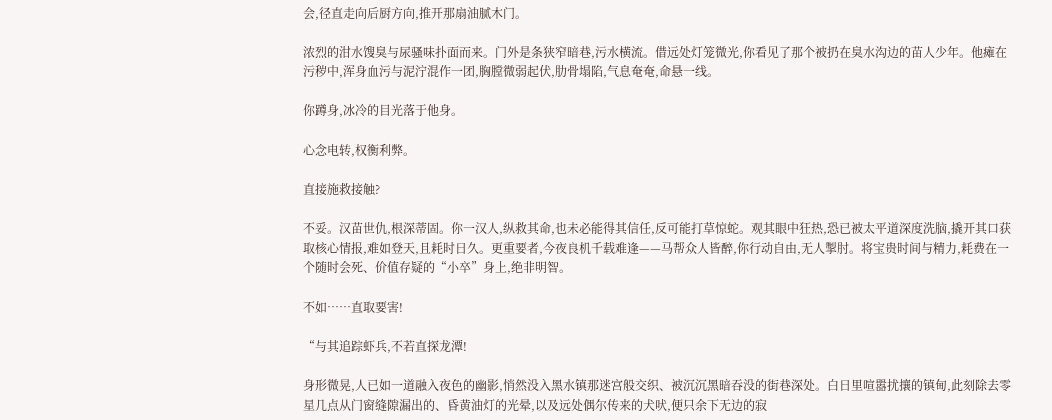会,径直走向后厨方向,推开那扇油腻木门。

浓烈的泔水馊臭与尿骚味扑面而来。门外是条狭窄暗巷,污水横流。借远处灯笼微光,你看见了那个被扔在臭水沟边的苗人少年。他瘫在污秽中,浑身血污与泥泞混作一团,胸膛微弱起伏,肋骨塌陷,气息奄奄,命悬一线。

你蹲身,冰冷的目光落于他身。

心念电转,权衡利弊。

直接施救接触?

不妥。汉苗世仇,根深蒂固。你一汉人,纵救其命,也未必能得其信任,反可能打草惊蛇。观其眼中狂热,恐已被太平道深度洗脑,撬开其口获取核心情报,难如登天,且耗时日久。更重要者,今夜良机千载难逢——马帮众人皆醉,你行动自由,无人掣肘。将宝贵时间与精力,耗费在一个随时会死、价值存疑的“小卒”身上,绝非明智。

不如……直取要害!

“与其追踪虾兵,不若直探龙潭!

身形微晃,人已如一道融入夜色的幽影,悄然没入黑水镇那迷宫般交织、被沉沉黑暗吞没的街巷深处。白日里喧嚣扰攘的镇甸,此刻除去零星几点从门窗缝隙漏出的、昏黄油灯的光晕,以及远处偶尔传来的犬吠,便只余下无边的寂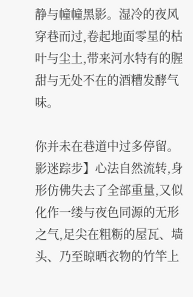静与幢幢黑影。湿冷的夜风穿巷而过,卷起地面零星的枯叶与尘土,带来河水特有的腥甜与无处不在的酒糟发酵气味。

你并未在巷道中过多停留。影迷踪步】心法自然流转,身形仿佛失去了全部重量,又似化作一缕与夜色同源的无形之气,足尖在粗粝的屋瓦、墙头、乃至晾晒衣物的竹竿上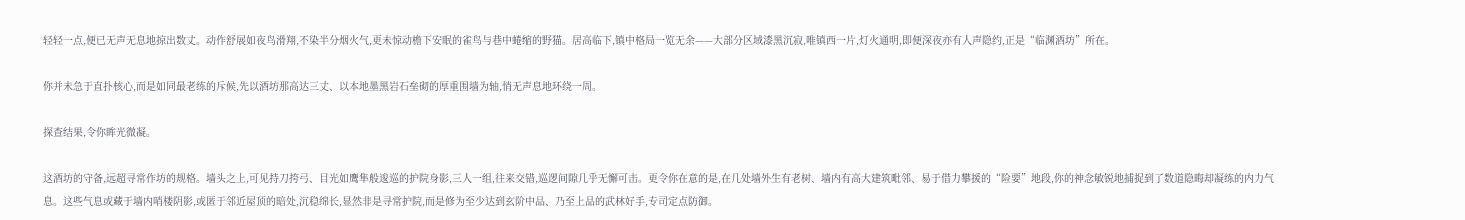轻轻一点,便已无声无息地掠出数丈。动作舒展如夜鸟滑翔,不染半分烟火气,更未惊动檐下安眠的雀鸟与巷中蜷缩的野猫。居高临下,镇中格局一览无余——大部分区域漆黑沉寂,唯镇西一片,灯火通明,即便深夜亦有人声隐约,正是“临渊酒坊”所在。

你并未急于直扑核心,而是如同最老练的斥候,先以酒坊那高达三丈、以本地墨黑岩石垒砌的厚重围墙为轴,悄无声息地环绕一周。

探查结果,令你眸光微凝。

这酒坊的守备,远超寻常作坊的规格。墙头之上,可见持刀挎弓、目光如鹰隼般逡巡的护院身影,三人一组,往来交错,巡逻间隙几乎无懈可击。更令你在意的是,在几处墙外生有老树、墙内有高大建筑毗邻、易于借力攀援的“险要”地段,你的神念敏锐地捕捉到了数道隐晦却凝练的内力气息。这些气息或藏于墙内哨楼阴影,或匿于邻近屋顶的暗处,沉稳绵长,显然非是寻常护院,而是修为至少达到玄阶中品、乃至上品的武林好手,专司定点防御。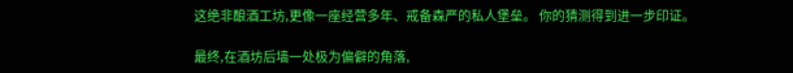这绝非酿酒工坊,更像一座经营多年、戒备森严的私人堡垒。 你的猜测得到进一步印证。

最终,在酒坊后墙一处极为偏僻的角落,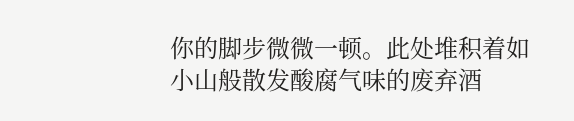你的脚步微微一顿。此处堆积着如小山般散发酸腐气味的废弃酒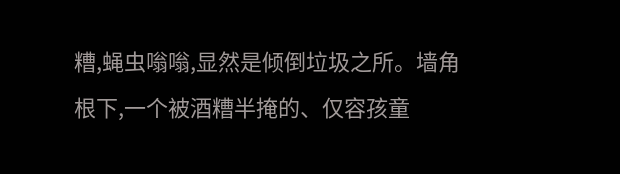糟,蝇虫嗡嗡,显然是倾倒垃圾之所。墙角根下,一个被酒糟半掩的、仅容孩童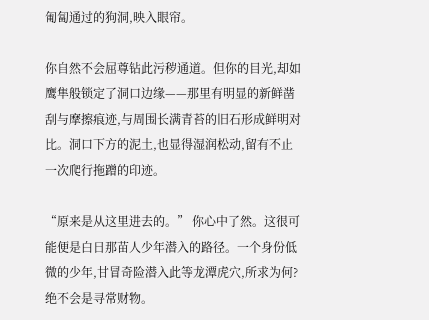匍匐通过的狗洞,映入眼帘。

你自然不会屈尊钻此污秽通道。但你的目光,却如鹰隼般锁定了洞口边缘——那里有明显的新鲜凿刮与摩擦痕迹,与周围长满青苔的旧石形成鲜明对比。洞口下方的泥土,也显得湿润松动,留有不止一次爬行拖蹭的印迹。

“原来是从这里进去的。” 你心中了然。这很可能便是白日那苗人少年潜入的路径。一个身份低微的少年,甘冒奇险潜入此等龙潭虎穴,所求为何?绝不会是寻常财物。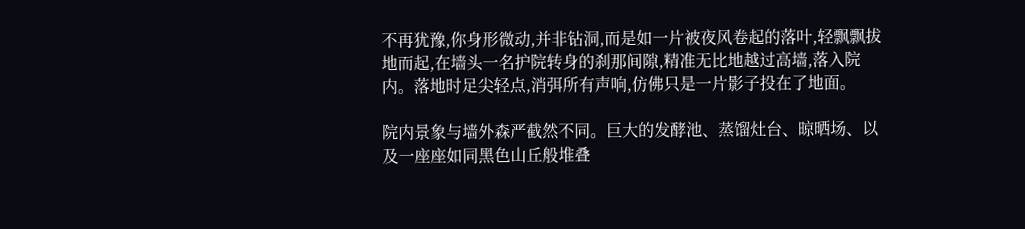不再犹豫,你身形微动,并非钻洞,而是如一片被夜风卷起的落叶,轻飘飘拔地而起,在墙头一名护院转身的刹那间隙,精准无比地越过高墙,落入院内。落地时足尖轻点,消弭所有声响,仿佛只是一片影子投在了地面。

院内景象与墙外森严截然不同。巨大的发酵池、蒸馏灶台、晾晒场、以及一座座如同黑色山丘般堆叠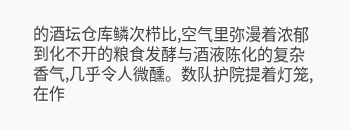的酒坛仓库鳞次栉比,空气里弥漫着浓郁到化不开的粮食发酵与酒液陈化的复杂香气,几乎令人微醺。数队护院提着灯笼,在作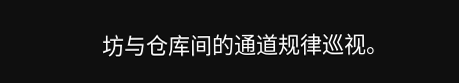坊与仓库间的通道规律巡视。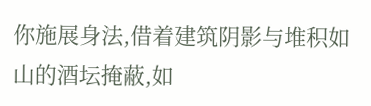你施展身法,借着建筑阴影与堆积如山的酒坛掩蔽,如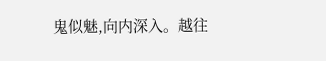鬼似魅,向内深入。越往